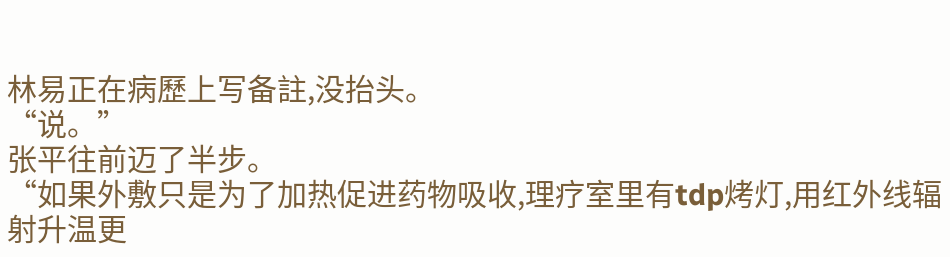林易正在病歷上写备註,没抬头。
“说。”
张平往前迈了半步。
“如果外敷只是为了加热促进药物吸收,理疗室里有tdp烤灯,用红外线辐射升温更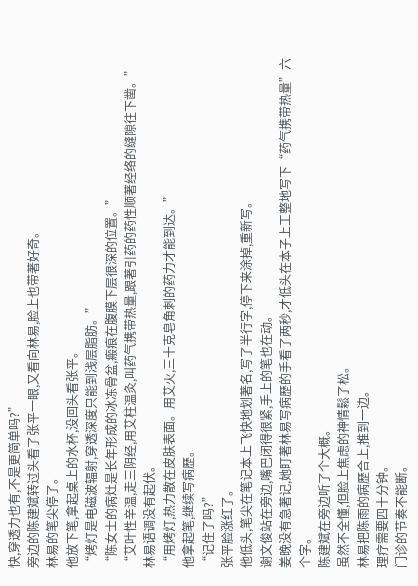快,穿透力也有,不是更简单吗?”
旁边的陈建斌转过头看了张平一眼,又看向林易,脸上也带著好奇。
林易的笔尖停了。
他放下笔,拿起桌上的水杯,没回头看张平。
“烤灯是电磁波辐射,穿透深度只能到浅层脂肪。”
“陈女士的病灶是长年形成的冰冻骨盆,瘢痕在腹膜下层很深的位置。”
“艾叶性辛温,走三阴经,用艾柱温灸,叫药气携带热量,跟著引药的药性顺著经络的缝隙往下凿。”
林易语调没有起伏。
“用烤灯,热力散在皮肤表面。用艾火,三十克皂角刺的药力才能到达。”
他拿起笔,继续写病歷。
“记住了吗?”
张平脸涨红了。
他低头,笔尖在笔记本上飞快地划著名,写了半行字,停下来涂掉,重新写。
谢文俊站在旁边,嘴巴闭得很紧,手上的笔也在动。
姜晚没有急著记,她盯著林易写病歷的手看了两秒,才低头在本子上工整地写下“药气携带热量”六个字。
陈建斌在旁边听了个大概。
虽然不全懂,但脸上焦虑的神情鬆了松。
林易把陈雨的病歷合上,推到一边。
理疗需要四十分钟。
门诊的节奏不能断。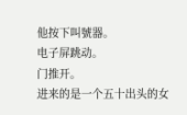他按下叫號器。
电子屏跳动。
门推开。
进来的是一个五十出头的女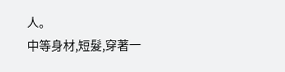人。
中等身材,短髮,穿著一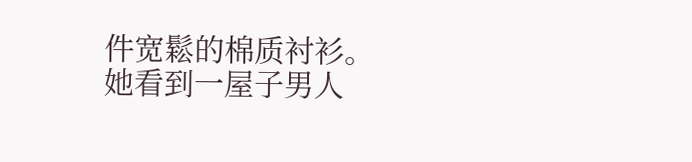件宽鬆的棉质衬衫。
她看到一屋子男人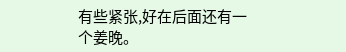有些紧张,好在后面还有一个姜晚。